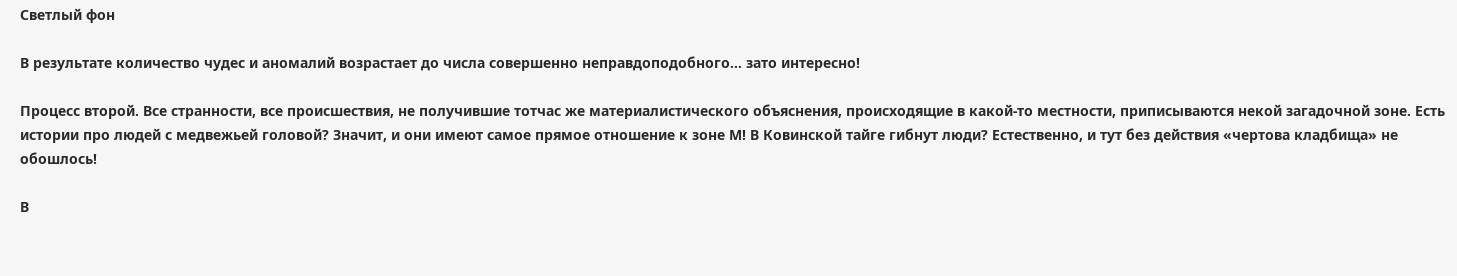Светлый фон

В результате количество чудес и аномалий возрастает до числа совершенно неправдоподобного… зато интересно!

Процесс второй. Все странности, все происшествия, не получившие тотчас же материалистического объяснения, происходящие в какой-то местности, приписываются некой загадочной зоне. Есть истории про людей с медвежьей головой? Значит, и они имеют самое прямое отношение к зоне М! В Ковинской тайге гибнут люди? Естественно, и тут без действия «чертова кладбища» не обошлось!

В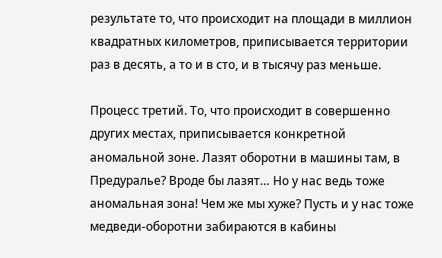результате то, что происходит на площади в миллион квадратных километров, приписывается территории раз в десять, а то и в сто, и в тысячу раз меньше.

Процесс третий. То, что происходит в совершенно других местах, приписывается конкретной аномальной зоне. Лазят оборотни в машины там, в Предуралье? Вроде бы лазят… Но у нас ведь тоже аномальная зона! Чем же мы хуже? Пусть и у нас тоже медведи-оборотни забираются в кабины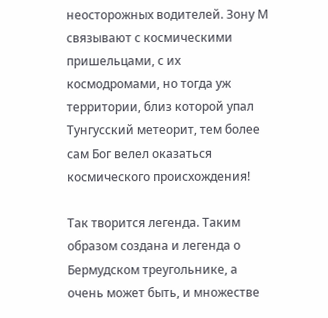неосторожных водителей. Зону М связывают с космическими пришельцами, с их космодромами, но тогда уж территории, близ которой упал Тунгусский метеорит, тем более сам Бог велел оказаться космического происхождения!

Так творится легенда. Таким образом создана и легенда о Бермудском треугольнике, а очень может быть, и множестве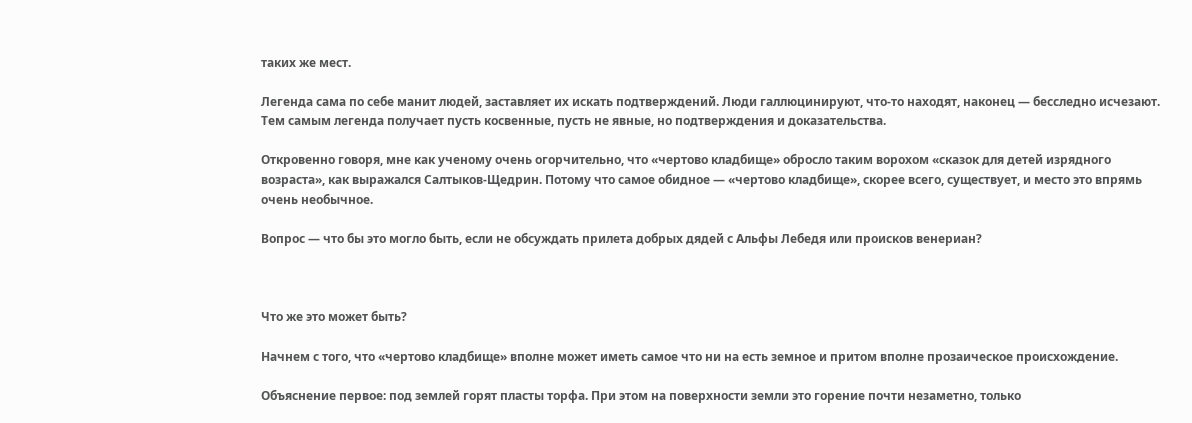таких же мест.

Легенда сама по себе манит людей, заставляет их искать подтверждений. Люди галлюцинируют, что-то находят, наконец — бесследно исчезают. Тем самым легенда получает пусть косвенные, пусть не явные, но подтверждения и доказательства.

Откровенно говоря, мне как ученому очень огорчительно, что «чертово кладбище» обросло таким ворохом «сказок для детей изрядного возраста», как выражался Салтыков-Щедрин. Потому что самое обидное — «чертово кладбище», скорее всего, существует, и место это впрямь очень необычное.

Вопрос — что бы это могло быть, если не обсуждать прилета добрых дядей с Альфы Лебедя или происков венериан?



Что же это может быть?

Начнем с того, что «чертово кладбище» вполне может иметь самое что ни на есть земное и притом вполне прозаическое происхождение.

Объяснение первое: под землей горят пласты торфа. При этом на поверхности земли это горение почти незаметно, только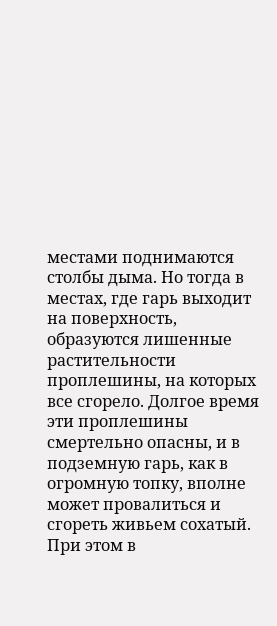местами поднимаются столбы дыма. Но тогда в местах, где гарь выходит на поверхность, образуются лишенные растительности проплешины, на которых все сгорело. Долгое время эти проплешины смертельно опасны, и в подземную гарь, как в огромную топку, вполне может провалиться и сгореть живьем сохатый. При этом в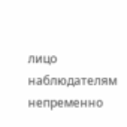лицо наблюдателям непременно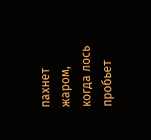пахнет жаром, когда лось пробьет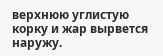верхнюю углистую корку и жар вырвется наружу.